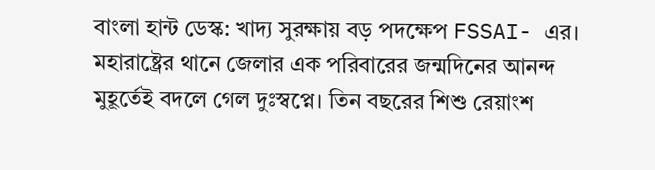বাংলা হান্ট ডেস্ক: খাদ্য সুরক্ষায় বড় পদক্ষেপ FSSAI- এর। মহারাষ্ট্রের থানে জেলার এক পরিবারের জন্মদিনের আনন্দ মুহূর্তেই বদলে গেল দুঃস্বপ্নে। তিন বছরের শিশু রেয়াংশ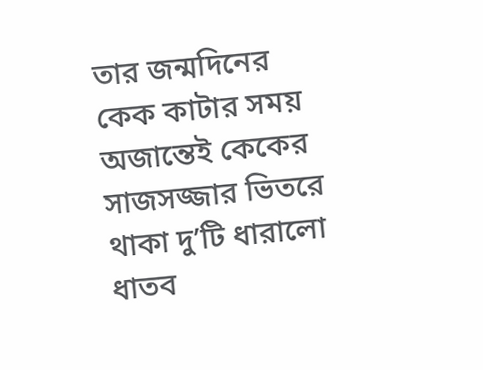তার জন্মদিনের কেক কাটার সময় অজান্তেই কেকের সাজসজ্জার ভিতরে থাকা দু’টি ধারালো ধাতব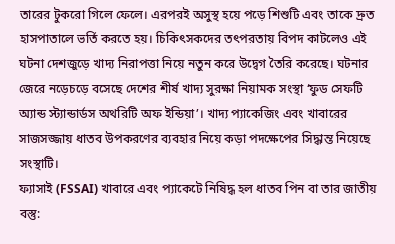তারের টুকরো গিলে ফেলে। এরপরই অসুস্থ হয়ে পড়ে শিশুটি এবং তাকে দ্রুত হাসপাতালে ভর্তি করতে হয়। চিকিৎসকদের তৎপরতায় বিপদ কাটলেও এই ঘটনা দেশজুড়ে খাদ্য নিরাপত্তা নিয়ে নতুন করে উদ্বেগ তৈরি করেছে। ঘটনার জেরে নড়েচড়ে বসেছে দেশের শীর্ষ খাদ্য সুরক্ষা নিয়ামক সংস্থা ‘ফুড সেফটি অ্যান্ড স্ট্যান্ডার্ডস অথরিটি অফ ইন্ডিয়া’। খাদ্য প্যাকেজিং এবং খাবারের সাজসজ্জায় ধাতব উপকরণের ব্যবহার নিয়ে কড়া পদক্ষেপের সিদ্ধান্ত নিয়েছে সংস্থাটি।
ফ্যাসাই (FSSAI) খাবারে এবং প্যাকেটে নিষিদ্ধ হল ধাতব পিন বা তার জাতীয় বস্তু: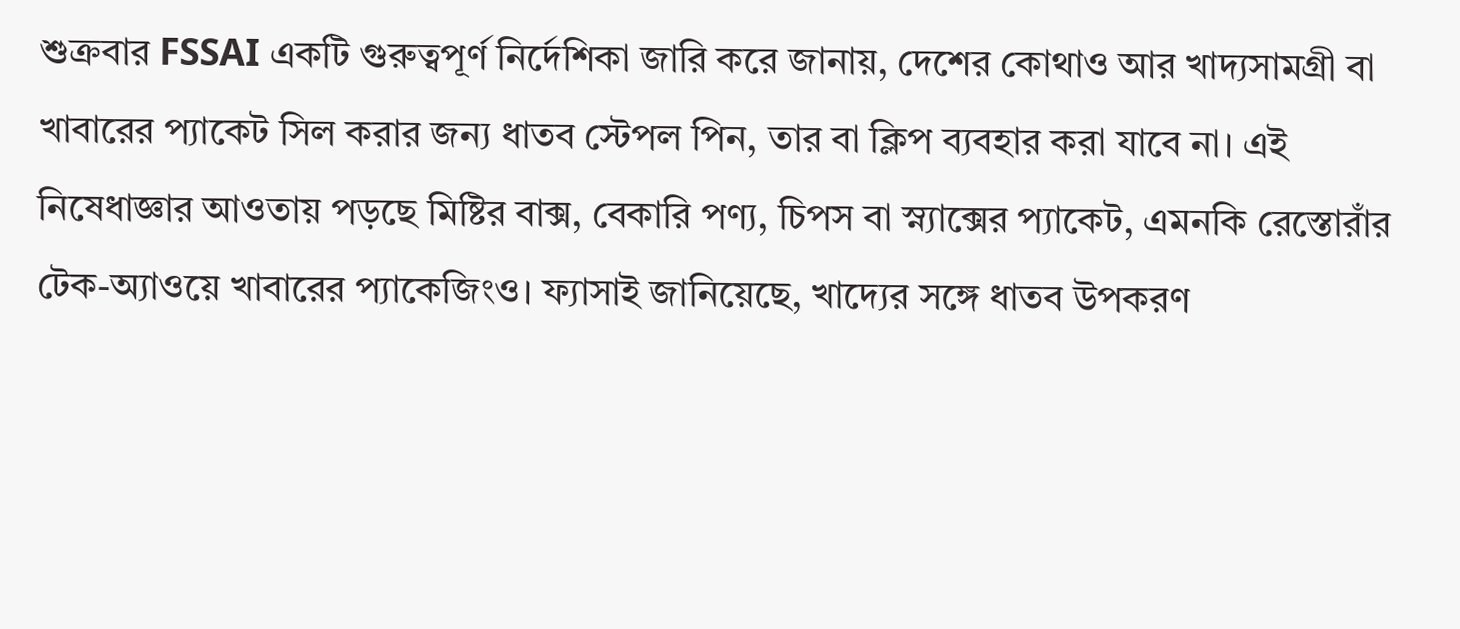শুক্রবার FSSAI একটি গুরুত্বপূর্ণ নির্দেশিকা জারি করে জানায়, দেশের কোথাও আর খাদ্যসামগ্রী বা খাবারের প্যাকেট সিল করার জন্য ধাতব স্টেপল পিন, তার বা ক্লিপ ব্যবহার করা যাবে না। এই নিষেধাজ্ঞার আওতায় পড়ছে মিষ্টির বাক্স, বেকারি পণ্য, চিপস বা স্ন্যাক্সের প্যাকেট, এমনকি রেস্তোরাঁর টেক-অ্যাওয়ে খাবারের প্যাকেজিংও। ফ্যাসাই জানিয়েছে, খাদ্যের সঙ্গে ধাতব উপকরণ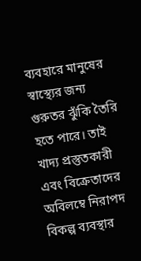ব্যবহারে মানুষের স্বাস্থ্যের জন্য গুরুতর ঝুঁকি তৈরি হতে পারে। তাই খাদ্য প্রস্তুতকারী এবং বিক্রেতাদের অবিলম্বে নিরাপদ বিকল্প ব্যবস্থার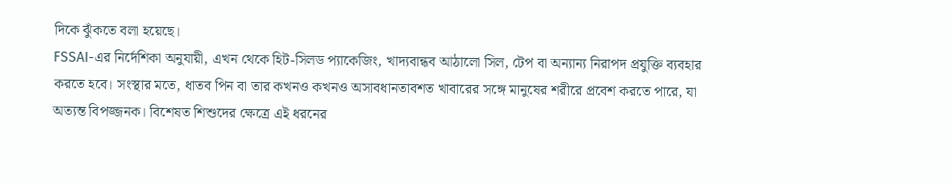দিকে ঝুঁকতে বলা হয়েছে।
FSSAI-এর নির্দেশিকা অনুযায়ী, এখন থেকে হিট-সিলড প্যাকেজিং, খাদ্যবান্ধব আঠালো সিল, টেপ বা অন্যান্য নিরাপদ প্রযুক্তি ব্যবহার করতে হবে। সংস্থার মতে, ধাতব পিন বা তার কখনও কখনও অসাবধানতাবশত খাবারের সঙ্গে মানুষের শরীরে প্রবেশ করতে পারে, যা অত্যন্ত বিপজ্জনক। বিশেষত শিশুদের ক্ষেত্রে এই ধরনের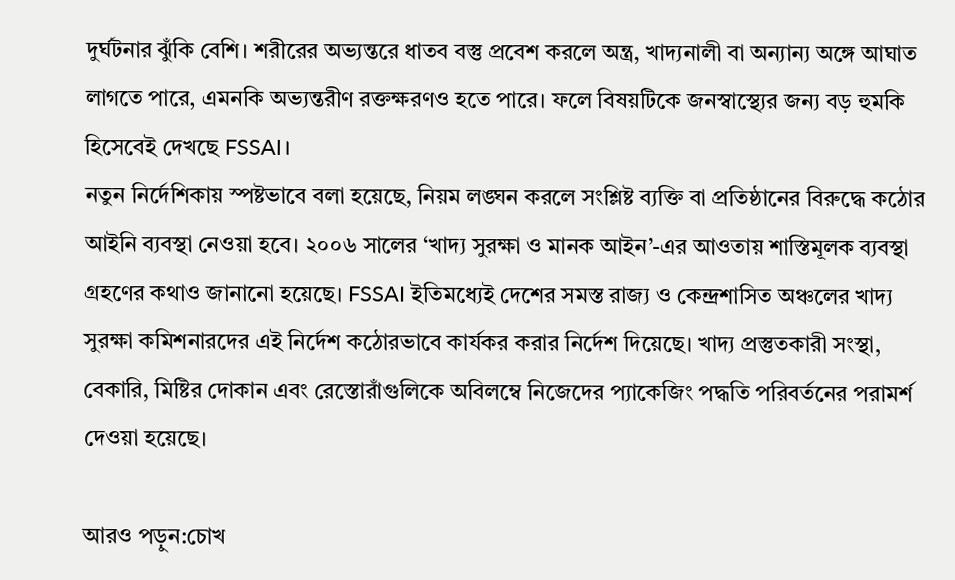দুর্ঘটনার ঝুঁকি বেশি। শরীরের অভ্যন্তরে ধাতব বস্তু প্রবেশ করলে অন্ত্র, খাদ্যনালী বা অন্যান্য অঙ্গে আঘাত লাগতে পারে, এমনকি অভ্যন্তরীণ রক্তক্ষরণও হতে পারে। ফলে বিষয়টিকে জনস্বাস্থ্যের জন্য বড় হুমকি হিসেবেই দেখছে FSSAI।
নতুন নির্দেশিকায় স্পষ্টভাবে বলা হয়েছে, নিয়ম লঙ্ঘন করলে সংশ্লিষ্ট ব্যক্তি বা প্রতিষ্ঠানের বিরুদ্ধে কঠোর আইনি ব্যবস্থা নেওয়া হবে। ২০০৬ সালের ‘খাদ্য সুরক্ষা ও মানক আইন’-এর আওতায় শাস্তিমূলক ব্যবস্থা গ্রহণের কথাও জানানো হয়েছে। FSSAI ইতিমধ্যেই দেশের সমস্ত রাজ্য ও কেন্দ্রশাসিত অঞ্চলের খাদ্য সুরক্ষা কমিশনারদের এই নির্দেশ কঠোরভাবে কার্যকর করার নির্দেশ দিয়েছে। খাদ্য প্রস্তুতকারী সংস্থা, বেকারি, মিষ্টির দোকান এবং রেস্তোরাঁগুলিকে অবিলম্বে নিজেদের প্যাকেজিং পদ্ধতি পরিবর্তনের পরামর্শ দেওয়া হয়েছে।

আরও পড়ুন:চোখ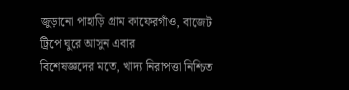জুড়ানো পাহাড়ি গ্রাম কাফেরগাঁও, বাজেট ট্রিপে ঘুরে আসুন এবার
বিশেষজ্ঞদের মতে, খাদ্য নিরাপত্তা নিশ্চিত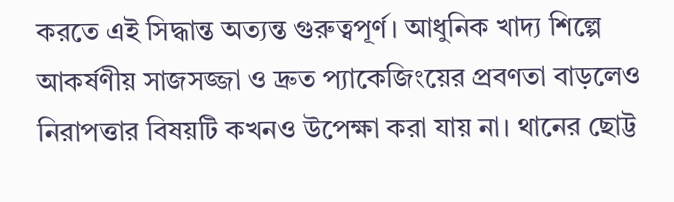করতে এই সিদ্ধান্ত অত্যন্ত গুরুত্বপূর্ণ। আধুনিক খাদ্য শিল্পে আকর্ষণীয় সাজসজ্জা ও দ্রুত প্যাকেজিংয়ের প্রবণতা বাড়লেও নিরাপত্তার বিষয়টি কখনও উপেক্ষা করা যায় না। থানের ছোট্ট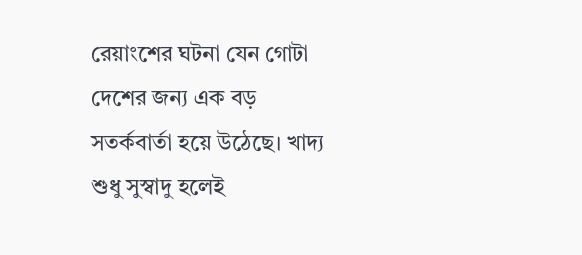রেয়াংশের ঘটনা যেন গোটা দেশের জন্য এক বড় সতর্কবার্তা হয়ে উঠেছে। খাদ্য শুধু সুস্বাদু হলেই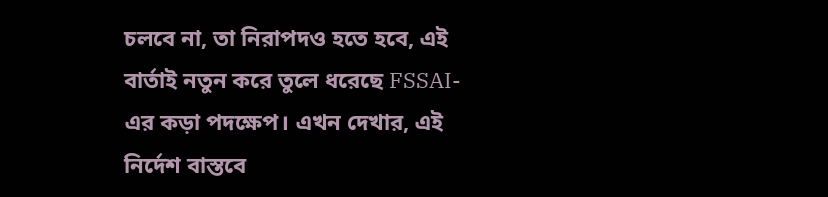চলবে না, তা নিরাপদও হতে হবে, এই বার্তাই নতুন করে তুলে ধরেছে FSSAI-এর কড়া পদক্ষেপ। এখন দেখার, এই নির্দেশ বাস্তবে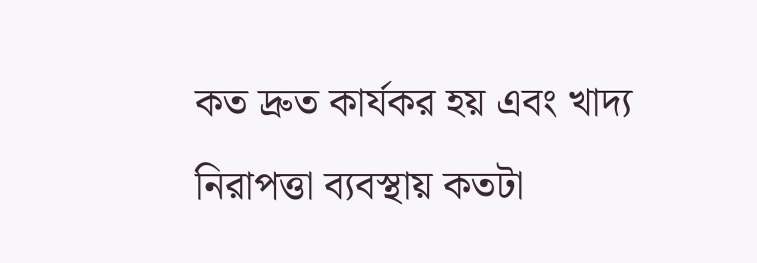কত দ্রুত কার্যকর হয় এবং খাদ্য নিরাপত্তা ব্যবস্থায় কতটা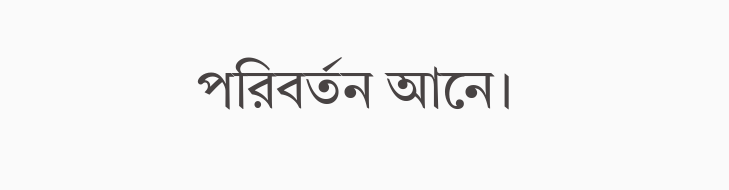পরিবর্তন আনে।